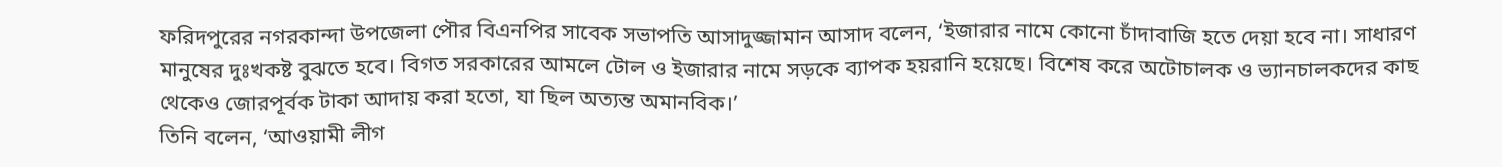ফরিদপুরের নগরকান্দা উপজেলা পৌর বিএনপির সাবেক সভাপতি আসাদুজ্জামান আসাদ বলেন, ‘ইজারার নামে কোনো চাঁদাবাজি হতে দেয়া হবে না। সাধারণ মানুষের দুঃখকষ্ট বুঝতে হবে। বিগত সরকারের আমলে টোল ও ইজারার নামে সড়কে ব্যাপক হয়রানি হয়েছে। বিশেষ করে অটোচালক ও ভ্যানচালকদের কাছ থেকেও জোরপূর্বক টাকা আদায় করা হতো, যা ছিল অত্যন্ত অমানবিক।’
তিনি বলেন, ‘আওয়ামী লীগ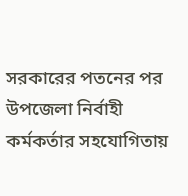সরকারের পতনের পর উপজেলা নির্বাহী কর্মকর্তার সহযোগিতায়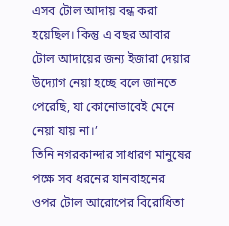এসব টোল আদায় বন্ধ করা হয়েছিল। কিন্তু এ বছর আবার টোল আদায়ের জন্য ইজারা দেয়ার উদ্যোগ নেয়া হচ্ছে বলে জানতে পেরেছি, যা কোনোভাবেই মেনে নেয়া যায় না।’
তিনি নগরকান্দার সাধারণ মানুষের পক্ষে সব ধরনের যানবাহনের ওপর টোল আরোপের বিরোধিতা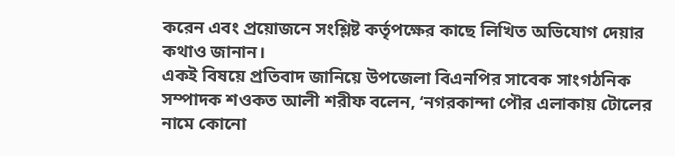করেন এবং প্রয়োজনে সংশ্লিষ্ট কর্তৃপক্ষের কাছে লিখিত অভিযোগ দেয়ার কথাও জানান।
একই বিষয়ে প্রতিবাদ জানিয়ে উপজেলা বিএনপির সাবেক সাংগঠনিক সম্পাদক শওকত আলী শরীফ বলেন, ‘নগরকান্দা পৌর এলাকায় টোলের নামে কোনো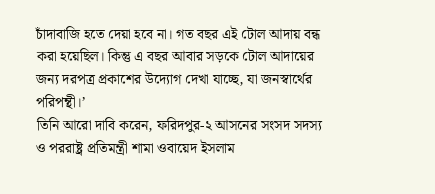চাঁদাবাজি হতে দেয়া হবে না। গত বছর এই টোল আদায় বন্ধ করা হয়েছিল। কিন্তু এ বছর আবার সড়কে টোল আদায়ের জন্য দরপত্র প্রকাশের উদ্যোগ দেখা যাচ্ছে, যা জনস্বার্থের পরিপন্থী।’
তিনি আরো দাবি করেন, ফরিদপুর-২ আসনের সংসদ সদস্য ও পররাষ্ট্র প্রতিমন্ত্রী শামা ওবায়েদ ইসলাম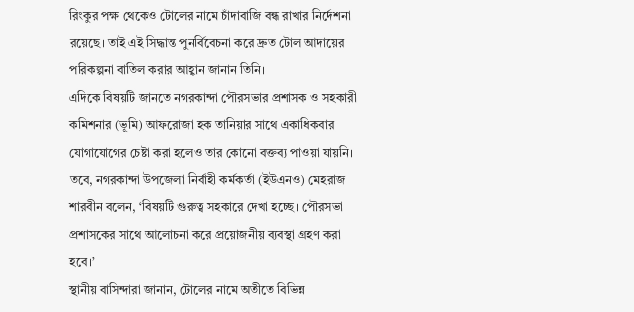রিংকুর পক্ষ থেকেও টোলের নামে চাঁদাবাজি বন্ধ রাখার নির্দেশনা রয়েছে। তাই এই সিদ্ধান্ত পুনর্বিবেচনা করে দ্রুত টোল আদায়ের পরিকল্পনা বাতিল করার আহ্বান জানান তিনি।
এদিকে বিষয়টি জানতে নগরকান্দা পৌরসভার প্রশাসক ও সহকারী কমিশনার (ভূমি) আফরোজা হক তানিয়ার সাথে একাধিকবার যোগাযোগের চেষ্টা করা হলেও তার কোনো বক্তব্য পাওয়া যায়নি।
তবে, নগরকান্দা উপজেলা নির্বাহী কর্মকর্তা (ইউএনও) মেহরাজ শারবীন বলেন, ‘বিষয়টি গুরুত্ব সহকারে দেখা হচ্ছে। পৌরসভা প্রশাসকের সাথে আলোচনা করে প্রয়োজনীয় ব্যবস্থা গ্রহণ করা হবে।’
স্থানীয় বাসিন্দারা জানান, টোলের নামে অতীতে বিভিন্ন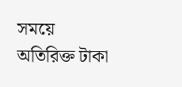সময়ে অতিরিক্ত টাকা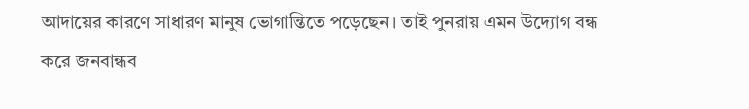আদায়ের কারণে সাধারণ মানুষ ভোগান্তিতে পড়েছেন। তাই পুনরায় এমন উদ্যোগ বন্ধ করে জনবান্ধব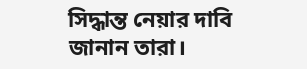সিদ্ধান্ত নেয়ার দাবি জানান তারা।